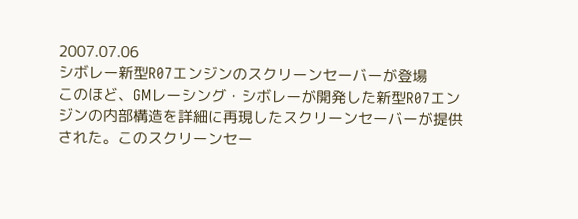2007.07.06
シボレー新型R07エンジンのスクリーンセーバーが登場
このほど、GMレーシング・シボレーが開発した新型R07エンジンの内部構造を詳細に再現したスクリーンセーバーが提供された。このスクリーンセー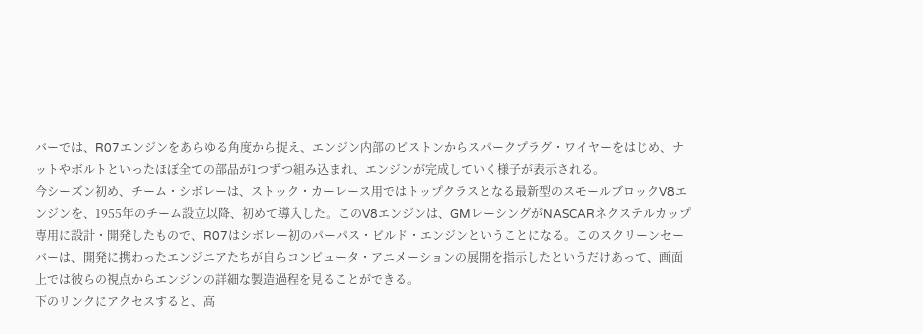バーでは、R07エンジンをあらゆる角度から捉え、エンジン内部のピストンからスパークプラグ・ワイヤーをはじめ、ナットやボルトといったほぼ全ての部品が1つずつ組み込まれ、エンジンが完成していく様子が表示される。
今シーズン初め、チーム・シボレーは、ストック・カーレース用ではトップクラスとなる最新型のスモールブロックV8エンジンを、1955年のチーム設立以降、初めて導入した。このV8エンジンは、GMレーシングがNASCARネクステルカップ専用に設計・開発したもので、R07はシボレー初のパーパス・ビルド・エンジンということになる。このスクリーンセーバーは、開発に携わったエンジニアたちが自らコンピュータ・アニメーションの展開を指示したというだけあって、画面上では彼らの視点からエンジンの詳細な製造過程を見ることができる。
下のリンクにアクセスすると、高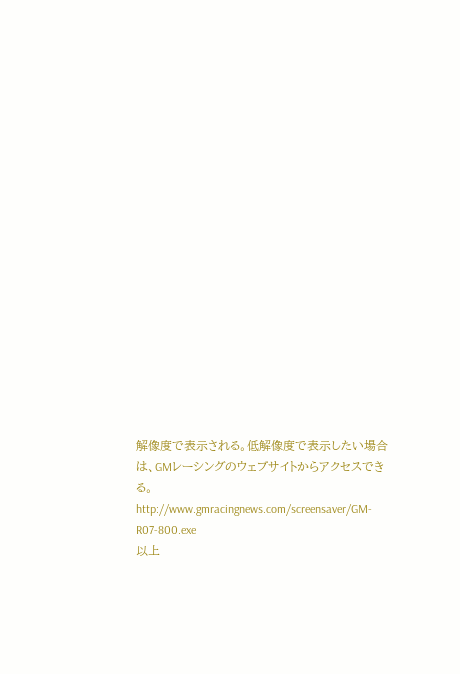解像度で表示される。低解像度で表示したい場合は、GMレーシングのウェブサイトからアクセスできる。
http://www.gmracingnews.com/screensaver/GM-R07-800.exe
以上